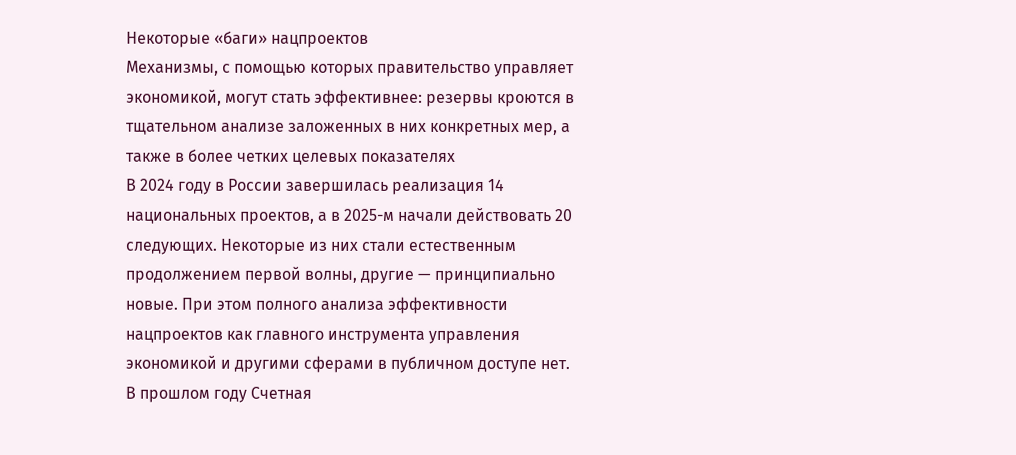Некоторые «баги» нацпроектов
Механизмы, с помощью которых правительство управляет экономикой, могут стать эффективнее: резервы кроются в тщательном анализе заложенных в них конкретных мер, а также в более четких целевых показателях
В 2024 году в России завершилась реализация 14 национальных проектов, а в 2025-м начали действовать 20 следующих. Некоторые из них стали естественным продолжением первой волны, другие — принципиально новые. При этом полного анализа эффективности нацпроектов как главного инструмента управления экономикой и другими сферами в публичном доступе нет. В прошлом году Счетная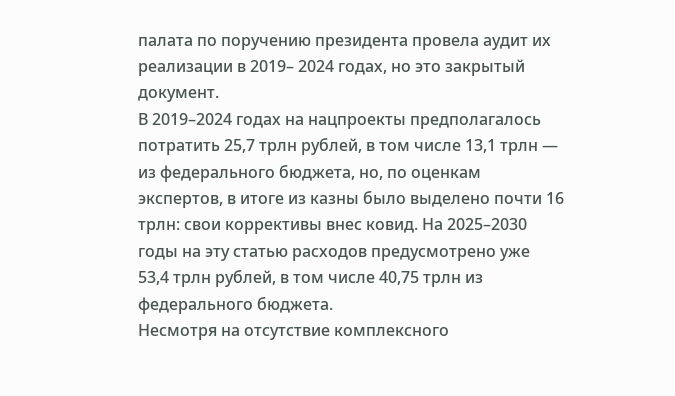палата по поручению президента провела аудит их реализации в 2019– 2024 годах, но это закрытый документ.
В 2019–2024 годах на нацпроекты предполагалось потратить 25,7 трлн рублей, в том числе 13,1 трлн — из федерального бюджета, но, по оценкам экспертов, в итоге из казны было выделено почти 16 трлн: свои коррективы внес ковид. На 2025–2030 годы на эту статью расходов предусмотрено уже 53,4 трлн рублей, в том числе 40,75 трлн из федерального бюджета.
Несмотря на отсутствие комплексного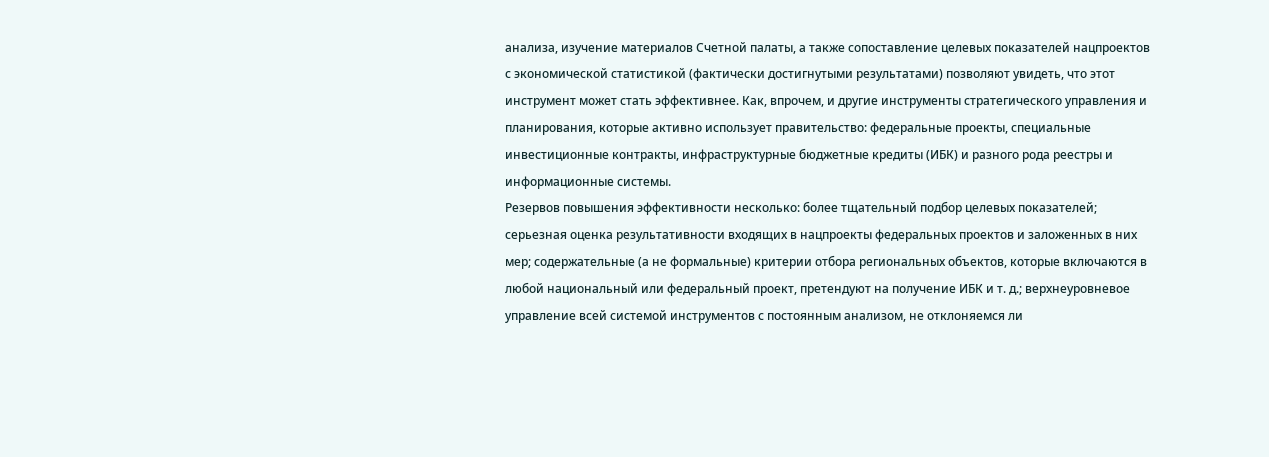анализа, изучение материалов Счетной палаты, а также сопоставление целевых показателей нацпроектов с экономической статистикой (фактически достигнутыми результатами) позволяют увидеть, что этот инструмент может стать эффективнее. Как, впрочем, и другие инструменты стратегического управления и планирования, которые активно использует правительство: федеральные проекты, специальные инвестиционные контракты, инфраструктурные бюджетные кредиты (ИБК) и разного рода реестры и информационные системы.
Резервов повышения эффективности несколько: более тщательный подбор целевых показателей; серьезная оценка результативности входящих в нацпроекты федеральных проектов и заложенных в них мер; содержательные (а не формальные) критерии отбора региональных объектов, которые включаются в любой национальный или федеральный проект, претендуют на получение ИБК и т. д.; верхнеуровневое управление всей системой инструментов с постоянным анализом, не отклоняемся ли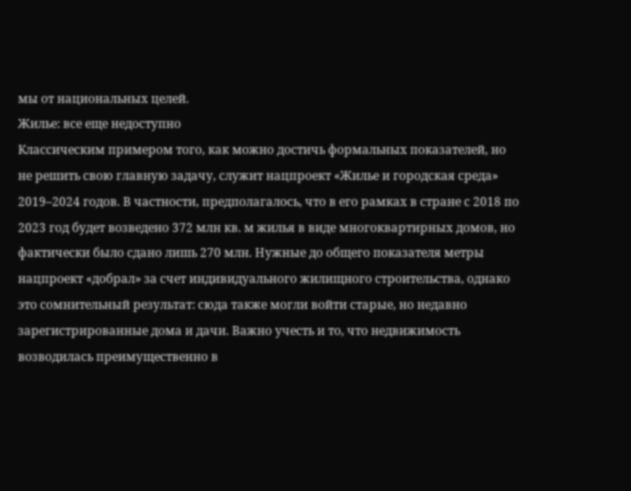мы от национальных целей.
Жилье: все еще недоступно
Классическим примером того, как можно достичь формальных показателей, но не решить свою главную задачу, служит нацпроект «Жилье и городская среда» 2019–2024 годов. В частности, предполагалось, что в его рамках в стране с 2018 по 2023 год будет возведено 372 млн кв. м жилья в виде многоквартирных домов, но фактически было сдано лишь 270 млн. Нужные до общего показателя метры нацпроект «добрал» за счет индивидуального жилищного строительства, однако это сомнительный результат: сюда также могли войти старые, но недавно зарегистрированные дома и дачи. Важно учесть и то, что недвижимость возводилась преимущественно в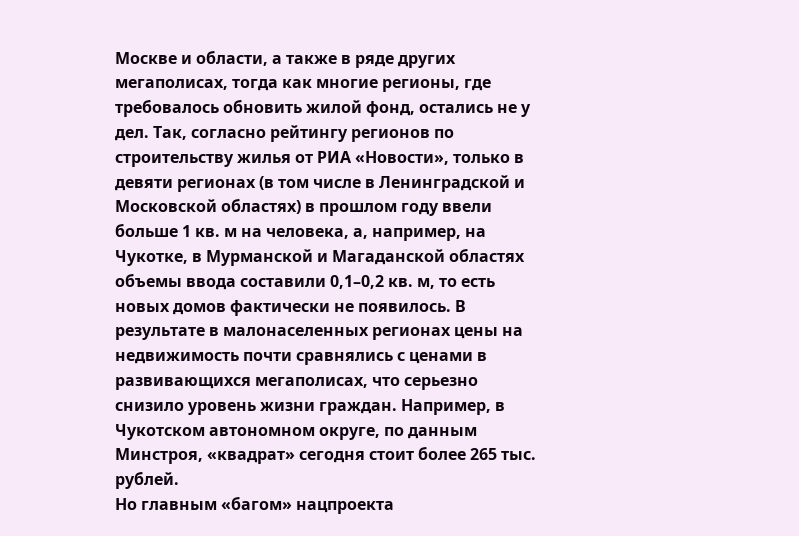Москве и области, а также в ряде других мегаполисах, тогда как многие регионы, где требовалось обновить жилой фонд, остались не у дел. Так, согласно рейтингу регионов по строительству жилья от РИА «Новости», только в девяти регионах (в том числе в Ленинградской и Московской областях) в прошлом году ввели больше 1 кв. м на человека, а, например, на Чукотке, в Мурманской и Магаданской областях объемы ввода составили 0,1–0,2 кв. м, то есть новых домов фактически не появилось. В результате в малонаселенных регионах цены на недвижимость почти сравнялись с ценами в развивающихся мегаполисах, что серьезно снизило уровень жизни граждан. Например, в Чукотском автономном округе, по данным Минстроя, «квадрат» сегодня стоит более 265 тыс. рублей.
Но главным «багом» нацпроекта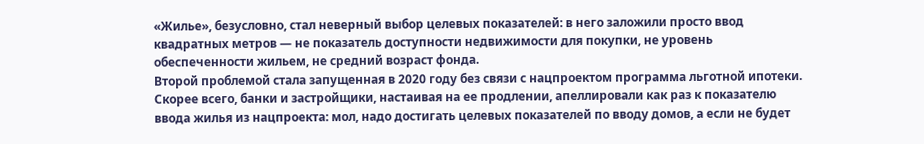«Жилье», безусловно, стал неверный выбор целевых показателей: в него заложили просто ввод квадратных метров — не показатель доступности недвижимости для покупки, не уровень обеспеченности жильем, не средний возраст фонда.
Второй проблемой стала запущенная в 2020 году без связи с нацпроектом программа льготной ипотеки. Скорее всего, банки и застройщики, настаивая на ее продлении, апеллировали как раз к показателю ввода жилья из нацпроекта: мол, надо достигать целевых показателей по вводу домов, а если не будет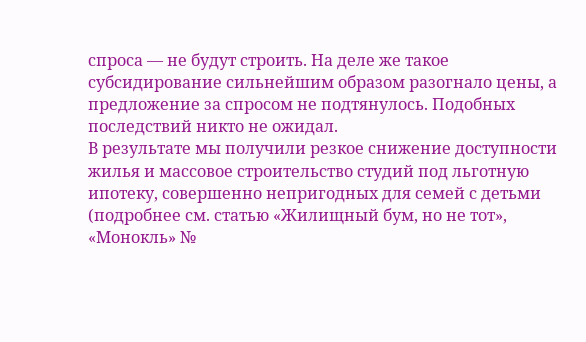спроса — не будут строить. На деле же такое субсидирование сильнейшим образом разогнало цены, а предложение за спросом не подтянулось. Подобных последствий никто не ожидал.
В результате мы получили резкое снижение доступности жилья и массовое строительство студий под льготную ипотеку, совершенно непригодных для семей с детьми (подробнее см. статью «Жилищный бум, но не тот», «Монокль» №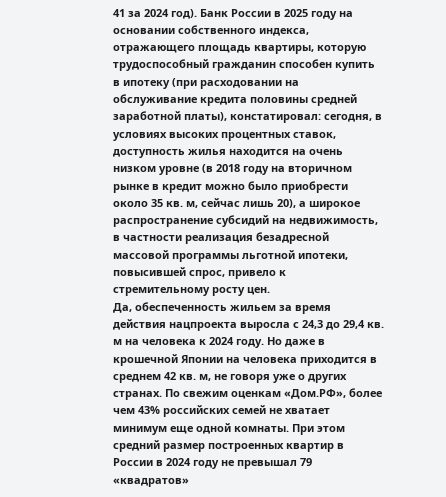41 за 2024 год). Банк России в 2025 году на основании собственного индекса, отражающего площадь квартиры, которую трудоспособный гражданин способен купить в ипотеку (при расходовании на обслуживание кредита половины средней заработной платы), констатировал: сегодня, в условиях высоких процентных ставок, доступность жилья находится на очень низком уровне (в 2018 году на вторичном рынке в кредит можно было приобрести около 35 кв. м, сейчас лишь 20), а широкое распространение субсидий на недвижимость, в частности реализация безадресной массовой программы льготной ипотеки, повысившей спрос, привело к стремительному росту цен.
Да, обеспеченность жильем за время действия нацпроекта выросла с 24,3 до 29,4 кв. м на человека к 2024 году. Но даже в крошечной Японии на человека приходится в среднем 42 кв. м, не говоря уже о других странах. По свежим оценкам «Дом.РФ», более чем 43% российских семей не хватает минимум еще одной комнаты. При этом средний размер построенных квартир в России в 2024 году не превышал 79 «квадратов»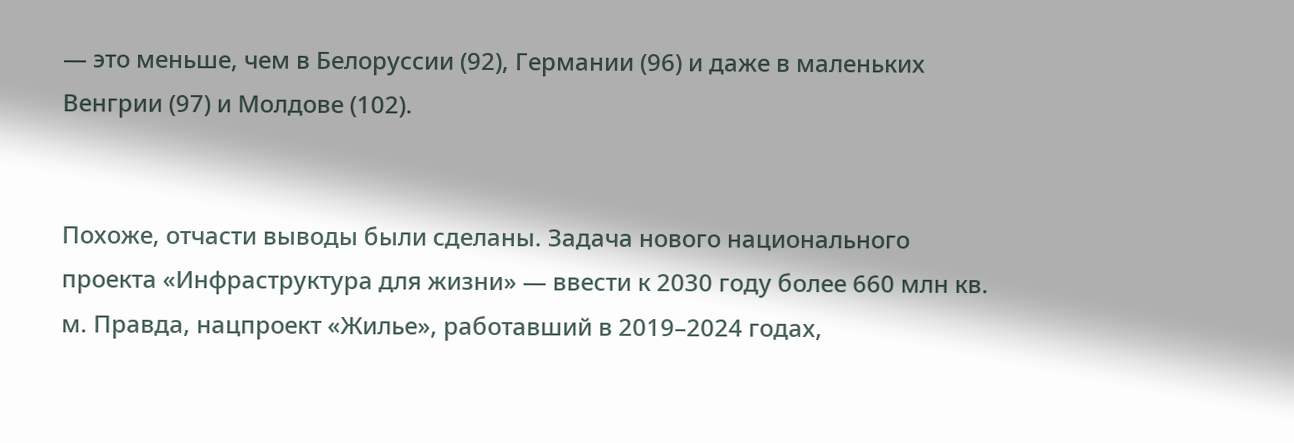— это меньше, чем в Белоруссии (92), Германии (96) и даже в маленьких Венгрии (97) и Молдове (102).


Похоже, отчасти выводы были сделаны. Задача нового национального проекта «Инфраструктура для жизни» — ввести к 2030 году более 660 млн кв. м. Правда, нацпроект «Жилье», работавший в 2019–2024 годах,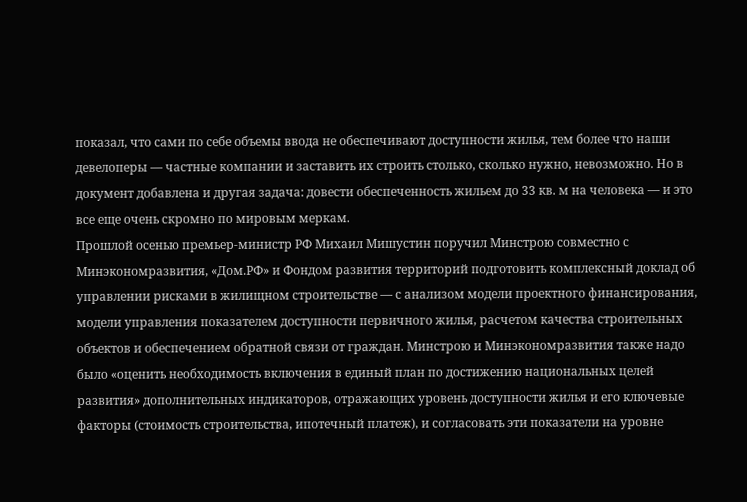показал, что сами по себе объемы ввода не обеспечивают доступности жилья, тем более что наши девелоперы — частные компании и заставить их строить столько, сколько нужно, невозможно. Но в документ добавлена и другая задача: довести обеспеченность жильем до 33 кв. м на человека — и это все еще очень скромно по мировым меркам.
Прошлой осенью премьер-министр РФ Михаил Мишустин поручил Минстрою совместно с Минэкономразвития, «Дом.РФ» и Фондом развития территорий подготовить комплексный доклад об управлении рисками в жилищном строительстве — с анализом модели проектного финансирования, модели управления показателем доступности первичного жилья, расчетом качества строительных объектов и обеспечением обратной связи от граждан. Минстрою и Минэкономразвития также надо было «оценить необходимость включения в единый план по достижению национальных целей развития» дополнительных индикаторов, отражающих уровень доступности жилья и его ключевые факторы (стоимость строительства, ипотечный платеж), и согласовать эти показатели на уровне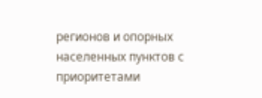регионов и опорных населенных пунктов с приоритетами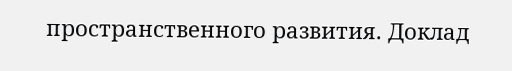пространственного развития. Доклад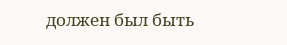должен был быть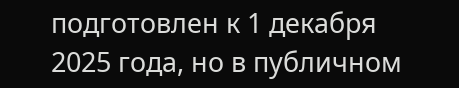подготовлен к 1 декабря 2025 года, но в публичном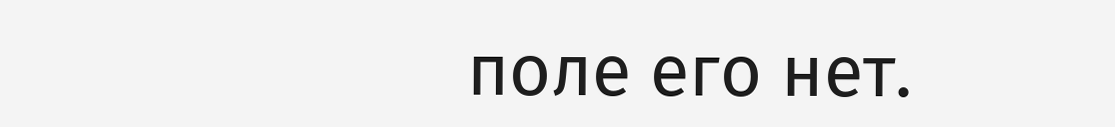поле его нет.